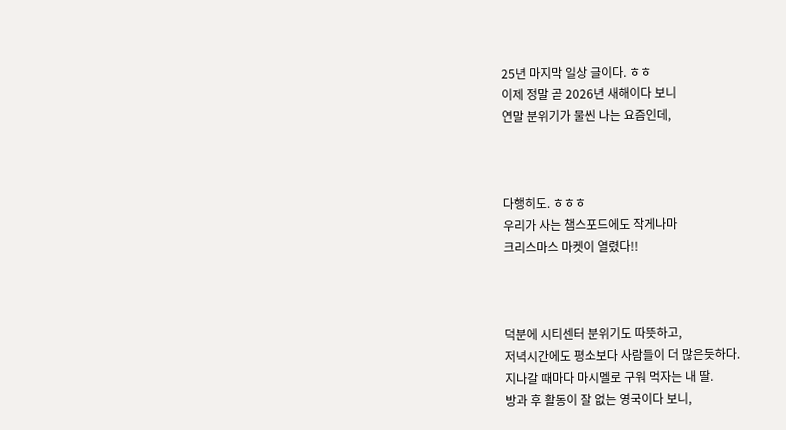25년 마지막 일상 글이다. ㅎㅎ
이제 정말 곧 2026년 새해이다 보니
연말 분위기가 물씬 나는 요즘인데,



다행히도. ㅎㅎㅎ
우리가 사는 챔스포드에도 작게나마
크리스마스 마켓이 열렸다!!



덕분에 시티센터 분위기도 따뜻하고,
저녁시간에도 평소보다 사람들이 더 많은듯하다.
지나갈 때마다 마시멜로 구워 먹자는 내 딸.
방과 후 활동이 잘 없는 영국이다 보니,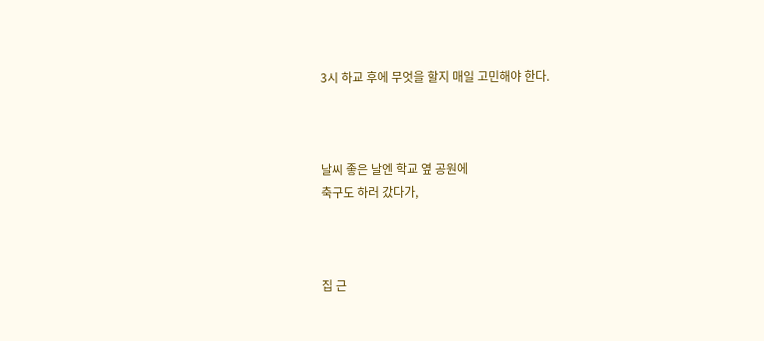3시 하교 후에 무엇을 할지 매일 고민해야 한다.



날씨 좋은 날엔 학교 옆 공원에
축구도 하러 갔다가,



집 근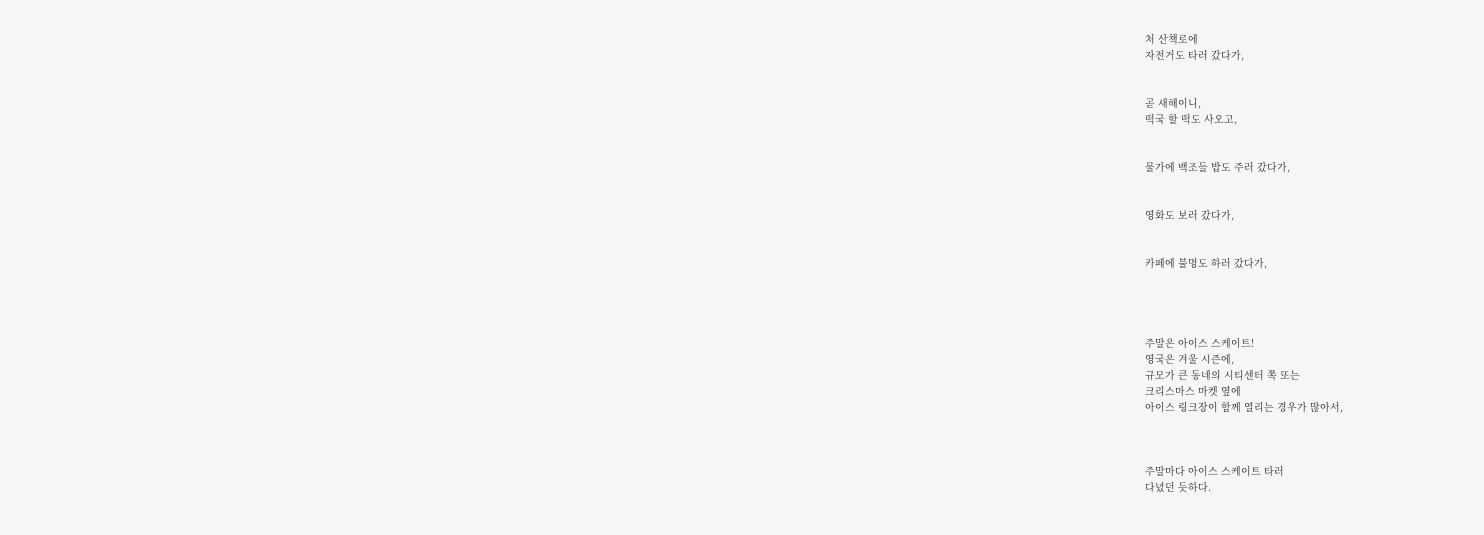처 산책로에
자전거도 타러 갔다가,


곧 새해이니,
떡국 할 떡도 사오고,


물가에 백조들 밥도 주러 갔다가,


영화도 보러 갔다가,


카페에 불멍도 하러 갔다가,




주말은 아이스 스케이트!
영국은 겨울 시즌에,
규모가 큰 동네의 시티센터 쪽 또는
크리스마스 마켓 옆에
아이스 링크장이 함께 열리는 경우가 많아서,



주말마다 아이스 스케이트 타러
다녔던 듯하다.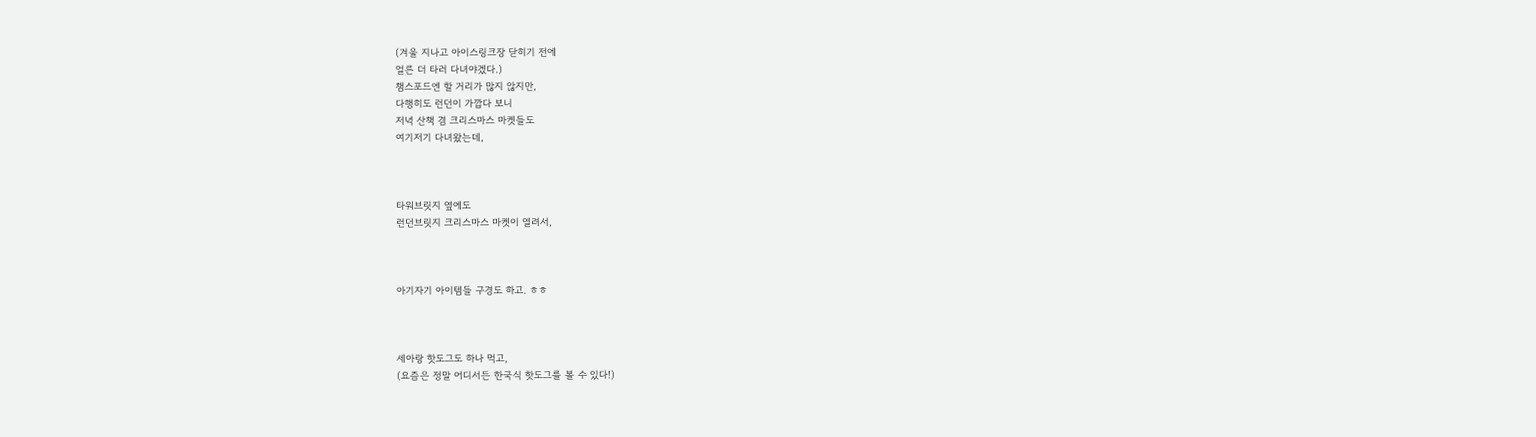(겨울 지나고 아이스링크장 닫히기 전에
얼른 더 타러 다녀야겠다.)
챔스포드엔 할 거리가 많지 않지만,
다행히도 런던이 가깝다 보니
저녁 산책 겸 크리스마스 마켓들도
여기저기 다녀왔는데,



타워브릿지 옆에도
런던브릿지 크리스마스 마켓이 열려서,



아기자기 아이템들 구경도 하고. ㅎㅎ



세아랑 핫도그도 하나 먹고,
(요즘은 정말 어디서든 한국식 핫도그를 볼 수 있다!)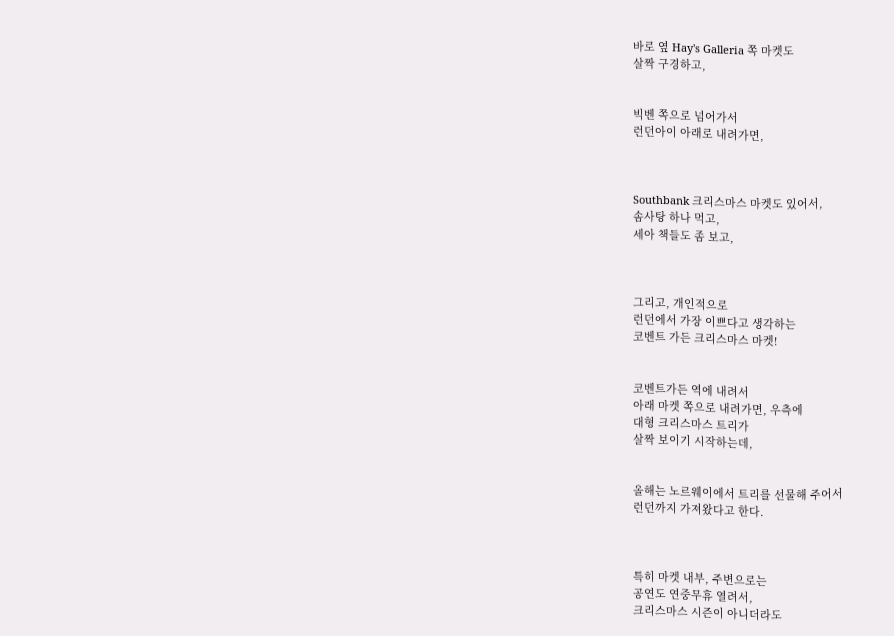바로 옆 Hay's Galleria 쪽 마켓도
살짝 구경하고,


빅벤 쪽으로 넘어가서
런던아이 아래로 내려가면,



Southbank 크리스마스 마켓도 있어서,
솜사탕 하나 먹고,
세아 책들도 좀 보고,



그리고, 개인적으로
런던에서 가장 이쁘다고 생각하는
코벤트 가든 크리스마스 마켓!


코벤트가든 역에 내려서
아래 마켓 쪽으로 내려가면, 우측에
대형 크리스마스 트리가
살짝 보이기 시작하는데,


올해는 노르웨이에서 트리를 선물해 주어서
런던까지 가져왔다고 한다.



특히 마켓 내부, 주변으로는
공연도 연중무휴 열려서,
크리스마스 시즌이 아니더라도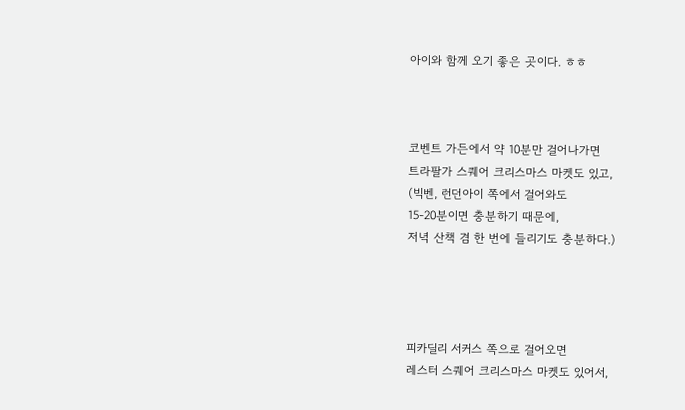아이와 함께 오기 좋은 곳이다. ㅎㅎ



코벤트 가든에서 약 10분만 걸어나가면
트라팔가 스퀘어 크리스마스 마켓도 있고,
(빅벤, 런던아이 쪽에서 걸어와도
15-20분이면 충분하기 때문에,
저녁 산책 겸 한 번에 들리기도 충분하다.)




피카딜리 서커스 쪽으로 걸어오면
레스터 스퀘어 크리스마스 마켓도 있어서,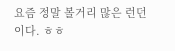요즘 정말 볼거리 많은 런던이다. ㅎㅎ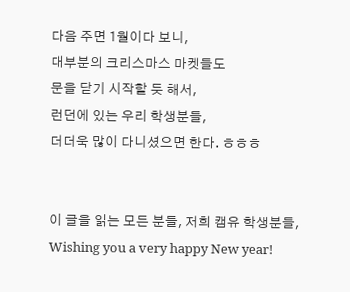다음 주면 1월이다 보니,
대부분의 크리스마스 마켓들도
문을 닫기 시작할 듯 해서,
런던에 있는 우리 학생분들,
더더욱 많이 다니셨으면 한다. ㅎㅎㅎ


이 글을 읽는 모든 분들, 저희 캠유 학생분들,
Wishing you a very happy New year!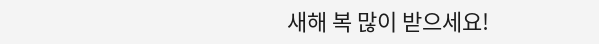새해 복 많이 받으세요!